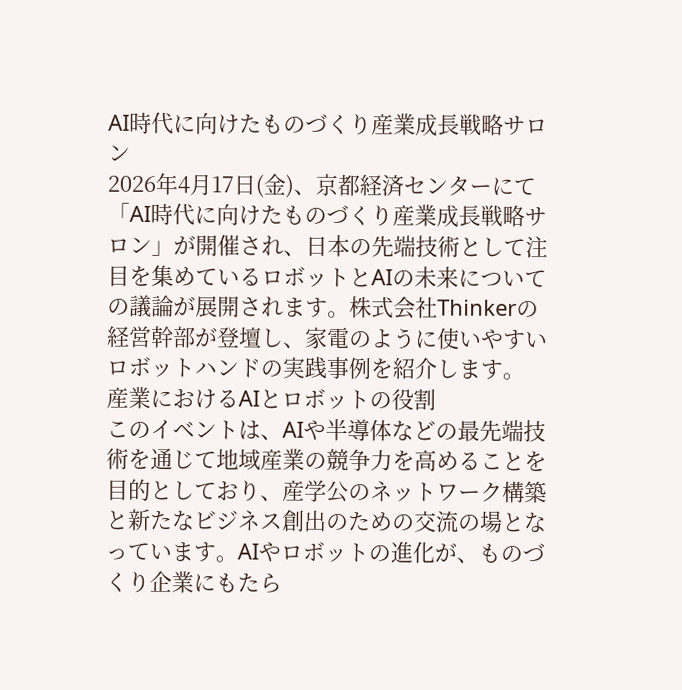AI時代に向けたものづくり産業成長戦略サロン
2026年4月17日(金)、京都経済センターにて「AI時代に向けたものづくり産業成長戦略サロン」が開催され、日本の先端技術として注目を集めているロボットとAIの未来についての議論が展開されます。株式会社Thinkerの経営幹部が登壇し、家電のように使いやすいロボットハンドの実践事例を紹介します。
産業におけるAIとロボットの役割
このイベントは、AIや半導体などの最先端技術を通じて地域産業の競争力を高めることを目的としており、産学公のネットワーク構築と新たなビジネス創出のための交流の場となっています。AIやロボットの進化が、ものづくり企業にもたら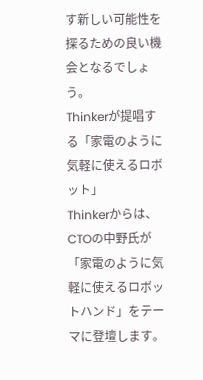す新しい可能性を探るための良い機会となるでしょう。
Thinkerが提唱する「家電のように気軽に使えるロボット」
Thinkerからは、CTOの中野氏が「家電のように気軽に使えるロボットハンド」をテーマに登壇します。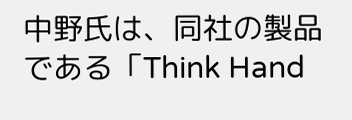中野氏は、同社の製品である「Think Hand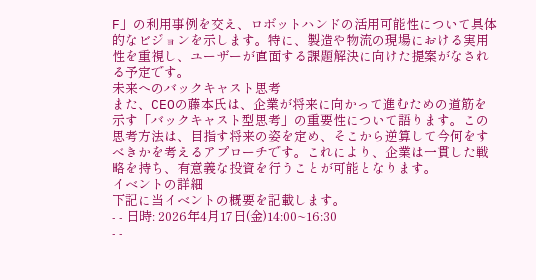F」の利用事例を交え、ロボットハンドの活用可能性について具体的なビジョンを示します。特に、製造や物流の現場における実用性を重視し、ユーザーが直面する課題解決に向けた提案がなされる予定です。
未来へのバックキャスト思考
また、CEOの藤本氏は、企業が将来に向かって進むための道筋を示す「バックキャスト型思考」の重要性について語ります。この思考方法は、目指す将来の姿を定め、そこから逆算して今何をすべきかを考えるアプローチです。これにより、企業は一貫した戦略を持ち、有意義な投資を行うことが可能となります。
イベントの詳細
下記に当イベントの概要を記載します。
- - 日時: 2026年4月17日(金)14:00~16:30
- -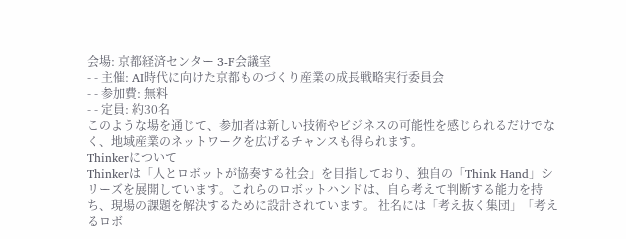会場: 京都経済センター 3-F会議室
- - 主催: AI時代に向けた京都ものづくり産業の成長戦略実行委員会
- - 参加費: 無料
- - 定員: 約30名
このような場を通じて、参加者は新しい技術やビジネスの可能性を感じられるだけでなく、地域産業のネットワークを広げるチャンスも得られます。
Thinkerについて
Thinkerは「人とロボットが協奏する社会」を目指しており、独自の「Think Hand」シリーズを展開しています。これらのロボットハンドは、自ら考えて判断する能力を持ち、現場の課題を解決するために設計されています。 社名には「考え抜く集団」「考えるロボ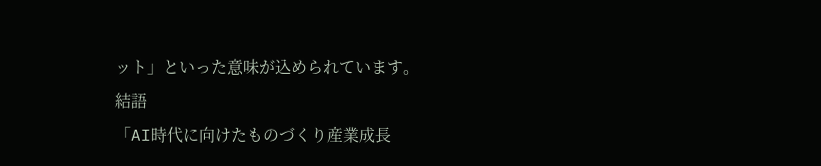ット」といった意味が込められています。
結語
「AI時代に向けたものづくり産業成長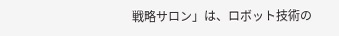戦略サロン」は、ロボット技術の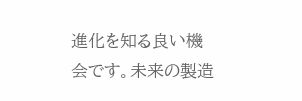進化を知る良い機会です。未来の製造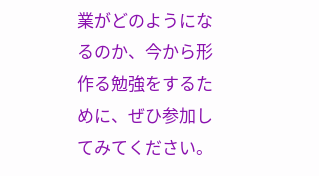業がどのようになるのか、今から形作る勉強をするために、ぜひ参加してみてください。